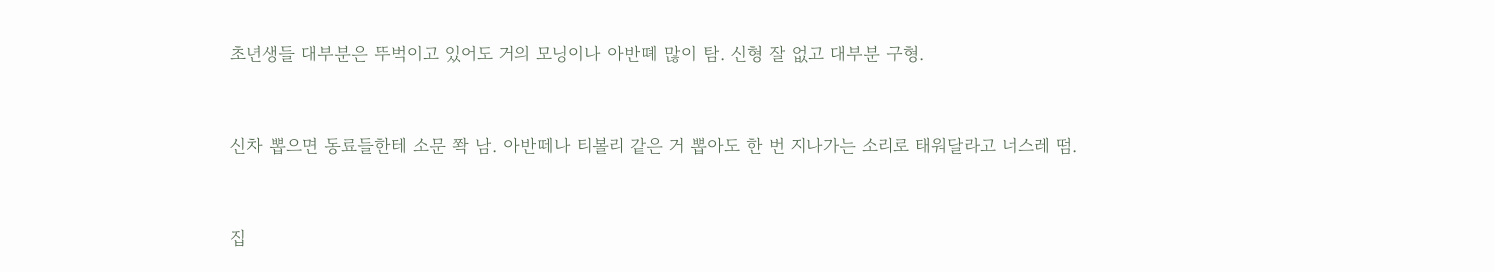초년생들 대부분은 뚜벅이고 있어도 거의 모닝이나 아반뗴 많이 탐. 신형 잘 없고 대부분 구형.


신차 뽑으면 동료들한테 소문 쫙 남. 아반떼나 티볼리 같은 거 뽑아도 한 번 지나가는 소리로 태워달라고 너스레 떰.


집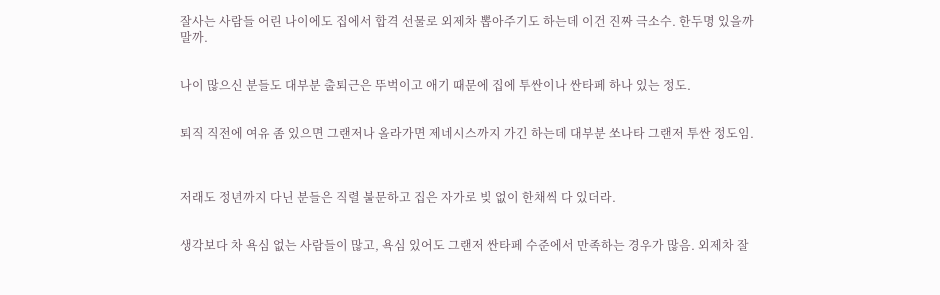잘사는 사람들 어린 나이에도 집에서 합격 선물로 외제차 뽑아주기도 하는데 이건 진짜 극소수. 한두명 있을까 말까.


나이 많으신 분들도 대부분 출퇴근은 뚜벅이고 애기 때문에 집에 투싼이나 싼타페 하나 있는 정도.


퇴직 직전에 여유 좀 있으면 그랜저나 올라가면 제네시스까지 가긴 하는데 대부분 쏘나타 그랜저 투싼 정도임.



저래도 정년까지 다닌 분들은 직렬 불문하고 집은 자가로 빚 없이 한채씩 다 있더라.


생각보다 차 욕심 없는 사람들이 많고, 욕심 있어도 그랜저 싼타페 수준에서 만족하는 경우가 많음. 외제차 잘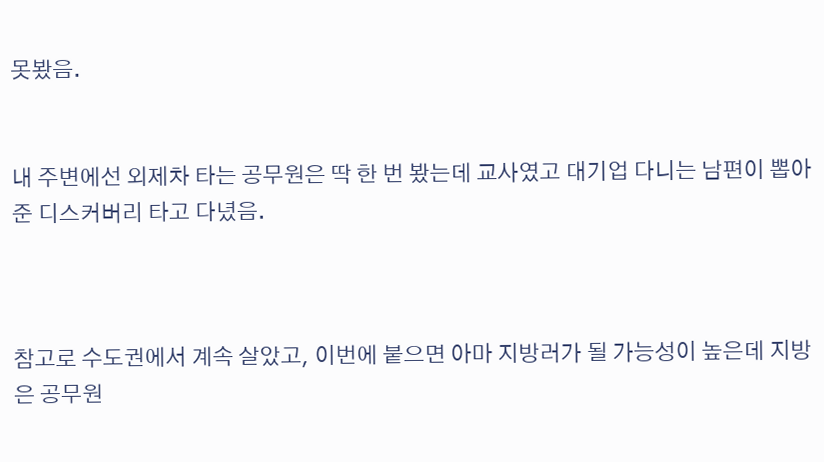못봤음.


내 주변에선 외제차 타는 공무원은 딱 한 번 봤는데 교사였고 대기업 다니는 남편이 뽑아준 디스커버리 타고 다녔음.



참고로 수도권에서 계속 살았고, 이번에 붙으면 아마 지방러가 될 가능성이 높은데 지방은 공무원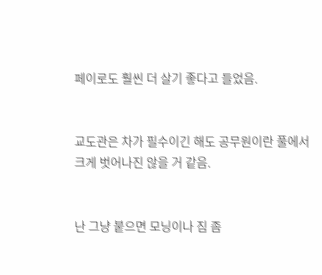페이로도 훨씬 더 살기 좋다고 들었음.


교도관은 차가 필수이긴 해도 공무원이란 풀에서 크게 벗어나진 않을 거 같음.


난 그냥 붙으면 모닝이나 짐 좀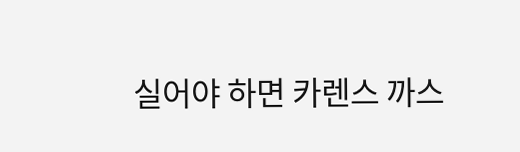실어야 하면 카렌스 까스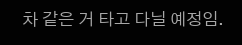차 같은 거 타고 다닐 예정임.